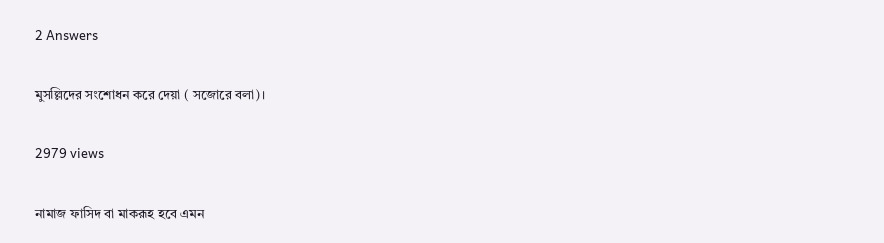2 Answers

মুসল্লিদের সংশোধন করে দেয়া ( সজোরে বলা)।

2979 views

নামাজ ফাসিদ বা মাকরূহ হবে এমন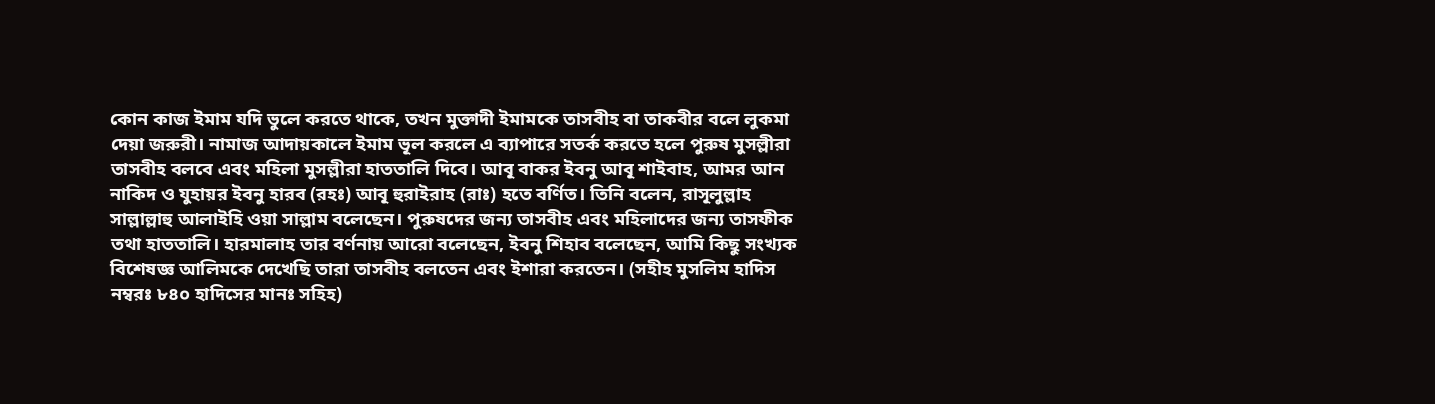কোন কাজ ইমাম যদি ভুলে করতে থাকে, তখন মুক্তাদী ইমামকে তাসবীহ বা তাকবীর বলে লুকমা দেয়া জরুরী। নামাজ আদায়কালে ইমাম ভূল করলে এ ব্যাপারে সতর্ক করতে হলে পুরুষ মুসল্লীরা তাসবীহ বলবে এবং মহিলা মুসল্লীরা হাততালি দিবে। আবূ বাকর ইবনু আবূ শাইবাহ, আমর আন নাকিদ ও যুহায়র ইবনু হারব (রহঃ) আবূ হুরাইরাহ (রাঃ) হতে বর্ণিত। তিনি বলেন, রাসূলুল্লাহ সাল্লাল্লাহু আলাইহি ওয়া সাল্লাম বলেছেন। পুরুষদের জন্য তাসবীহ এবং মহিলাদের জন্য তাসফীক তথা হাততালি। হারমালাহ তার বর্ণনায় আরো বলেছেন, ইবনু শিহাব বলেছেন, আমি কিছু সংখ্যক বিশেষজ্ঞ আলিমকে দেখেছি তারা তাসবীহ বলতেন এবং ইশারা করতেন। (সহীহ মুসলিম হাদিস নম্বরঃ ৮৪০ হাদিসের মানঃ সহিহ)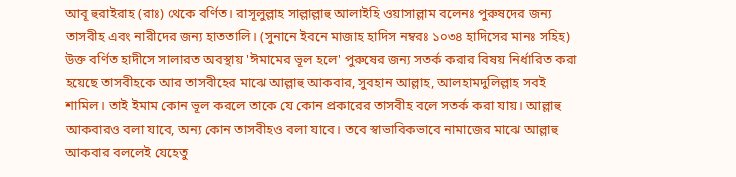আবূ হুরাইরাহ (রাঃ) থেকে বর্ণিত। রাসূলুল্লাহ সাল্লাল্লাহু আলাইহি ওয়াসাল্লাম বলেনঃ পুরুষদের জন্য তাসবীহ এবং নারীদের জন্য হাততালি। (সুনানে ইবনে মাজাহ হাদিস নম্বরঃ ১০৩৪ হাদিসের মানঃ সহিহ) উক্ত বর্ণিত হাদীসে সালারত অবস্থায় 'ঈমামের ভূল হলে' পুরুষের জন্য সতর্ক করার বিষয় নির্ধারিত করা হয়েছে তাসবীহকে আর তাসবীহের মাঝে আল্লাহু আকবার, সুবহান আল্লাহ, আলহামদুলিল্লাহ সবই শামিল। তাই ইমাম কোন ভূল করলে তাকে যে কোন প্রকারের তাসবীহ বলে সতর্ক করা যায়। আল্লাহু আকবারও বলা যাবে, অন্য কোন তাসবীহও বলা যাবে। তবে স্বাভাবিকভাবে নামাজের মাঝে আল্লাহু আকবার বললেই যেহেতু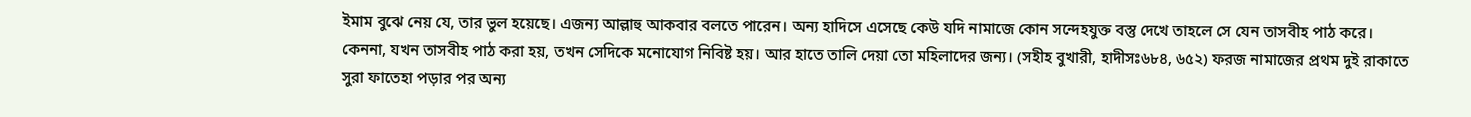ইমাম বুঝে নেয় যে, তার ভুল হয়েছে। এজন্য আল্লাহু আকবার বলতে পারেন। অন্য হাদিসে এসেছে কেউ যদি নামাজে কোন সন্দেহযুক্ত বস্তু দেখে তাহলে সে যেন তাসবীহ পাঠ করে। কেননা, যখন তাসবীহ পাঠ করা হয়, তখন সেদিকে মনোযোগ নিবিষ্ট হয়। আর হাতে তালি দেয়া তো মহিলাদের জন্য। (সহীহ বুখারী, হাদীসঃ৬৮৪, ৬৫২) ফরজ নামাজের প্রথম দুই রাকাতে সুরা ফাতেহা পড়ার পর অন্য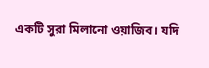একটি সুরা মিলানো ওয়াজিব। যদি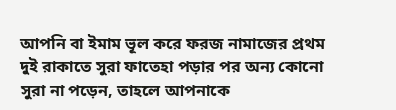আপনি বা ইমাম ভূল করে ফরজ নামাজের প্রথম দুই রাকাতে সুরা ফাতেহা পড়ার পর অন্য কোনো সুরা না পড়েন, তাহলে আপনাকে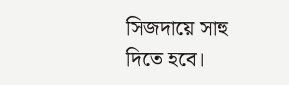সিজদায়ে সাহু দিতে হবে।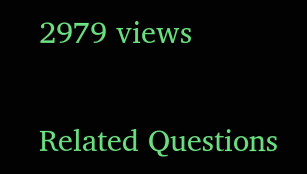2979 views

Related Questions